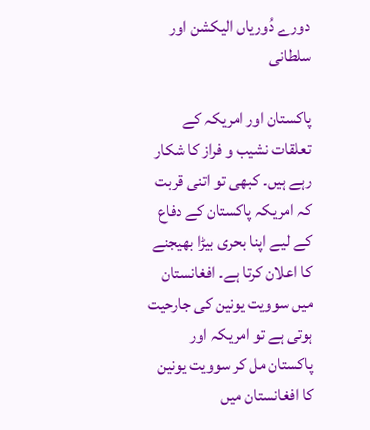دورے دُوریاں الیکشن اور سلطانی

پاکستان اور امریکہ کے تعلقات نشیب و فراز کا شکار رہے ہیں۔ کبھی تو اتنی قربت کہ امریکہ پاکستان کے دفاع کے لیے اپنا بحری بیڑا بھیجنے کا اعلان کرتا ہے۔ افغانستان میں سوویت یونین کی جارحیت ہوتی ہے تو امریکہ اور پاکستان مل کر سوویت یونین کا افغانستان میں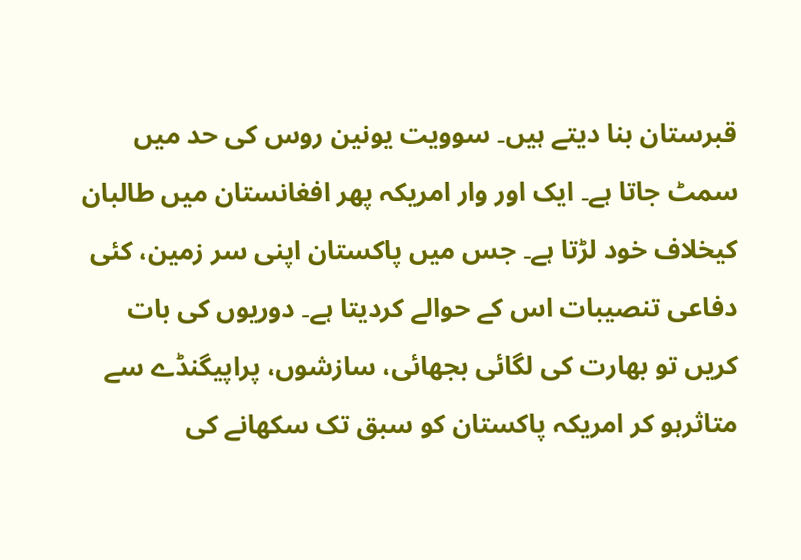قبرستان بنا دیتے ہیں۔ سوویت یونین روس کی حد میں سمٹ جاتا ہے۔ ایک اور وار امریکہ پھر افغانستان میں طالبان کیخلاف خود لڑتا ہے۔ جس میں پاکستان اپنی سر زمین، کئی دفاعی تنصیبات اس کے حوالے کردیتا ہے۔ دوریوں کی بات کریں تو بھارت کی لگائی بجھائی، سازشوں، پراپیگنڈے سے متاثرہو کر امریکہ پاکستان کو سبق تک سکھانے کی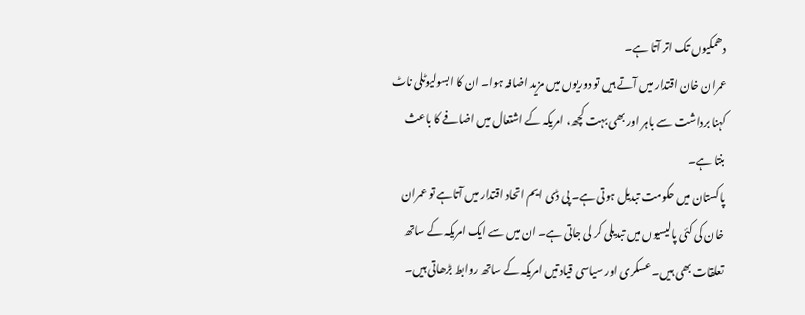دھمکیوں تک اتر آتا ہے۔
عمران خان اقتدار میں آتے ہیں تو دوریوں میں مزید اضافہ ہوا۔ ان کا ابسولیوٹلی ناٹ کہنا برداشت سے باہر اور بھی بہت کچھ، امریکہ کے اشتعال میں اضافے کا باعث بنتا ہے۔
پاکستان میں حکومت تبدیل ہوتی ہے۔ پی ڈی ایم اتحاد اقتدار میں آتاہے تو عمران خان کی کئی پالیسیوں میں تبدیلی کر لی جاتی ہے۔ ان میں سے ایک امریکہ کے ساتھ تعلقات بھی ہیں۔ عسکری اور سیاسی قیادتیں امریکہ کے ساتھ روابط بڑھاتی ہیں۔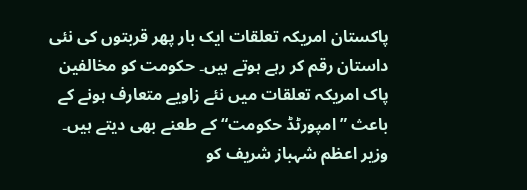پاکستان امریکہ تعلقات ایک بار پھر قربتوں کی نئی داستان رقم کر رہے ہوتے ہیں۔ حکومت کو مخالفین پاک امریکہ تعلقات میں نئے زاویے متعارف ہونے کے باعث ”امپورٹڈ حکومت“ کے طعنے بھی دیتے ہیں۔
وزیر اعظم شہباز شریف کو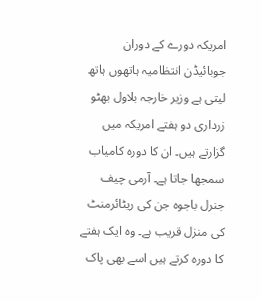امریکہ دورے کے دوران جوبائیڈن انتظامیہ ہاتھوں ہاتھ لیتی ہے وزیر خارجہ بلاول بھٹو زرداری دو ہفتے امریکہ میں گزارتے ہیں۔ ان کا دورہ کامیاب سمجھا جاتا ہے۔ آرمی چیف جنرل باجوہ جن کی ریٹائرمنٹ کی منزل قریب ہے۔ وہ ایک ہفتے کا دورہ کرتے ہیں اسے بھی پاک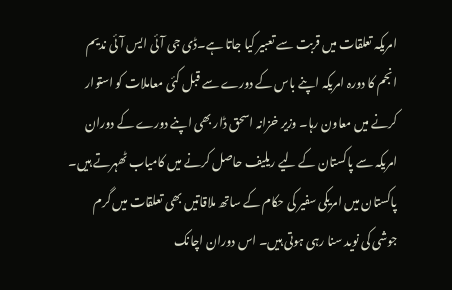امریکہ تعلقات میں قربت سے تعبیر کیا جاتا ہے۔ڈی جی آئی ایس آئی ندیم انجم کا دورہ امریکہ اپنے باس کے دورے سے قبل کئی معاملات کو استوار کرنے میں معاون رہا۔ وزیر خزانہ اسحق ڈار بھی اپنے دورے کے دوران امریکہ سے پاکستان کے لیے ریلیف حاصل کرنے میں کامیاب ٹھہرتے ہیں۔ پاکستان میں امریکی سفیر کی حکام کے ساتھ ملاقاتیں بھی تعلقات میں گرم جوشی کی نوید سنا رہی ہوتی ہیں۔ اس دوران اچانک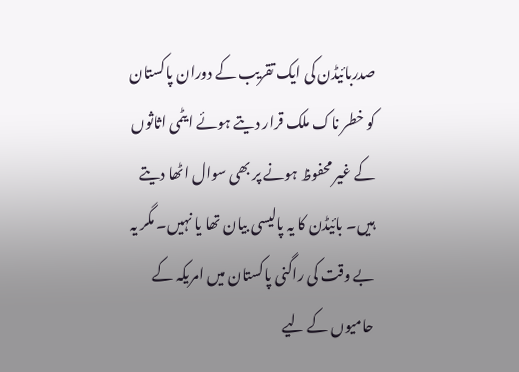صدربائیڈن کی ایک تقریب کے دوران پاکستان کو خطر ناک ملک قرار دیتے ہوئے ایٹمی اثاثوں کے غیر محفوظ ہونے پر بھی سوال اٹھا دیتے ہیں۔ بائیڈن کا یہ پالیسی بیان تھا یا نہیں۔ مگر یہ بے وقت کی راگنی پاکستان میں امریکہ کے حامیوں کے لیے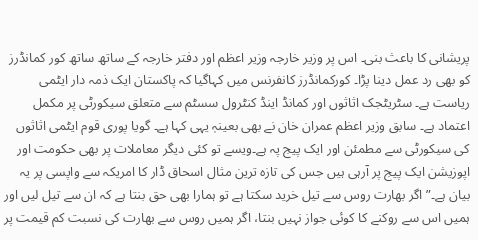پریشانی کا باعث بنی۔ اس پر وزیر خارجہ وزیر اعظم اور دفتر خارجہ کے ساتھ ساتھ کور کمانڈرز کو بھی رد عمل دینا پڑا۔ کورکمانڈرز کانفرنس میں کہاگیا کہ پاکستان ایک ذمہ دار ایٹمی ریاست ہے۔ سٹریٹجک اثاثوں اور کمانڈ اینڈ کنٹرول سسٹم سے متعلق سیکورٹی پر مکمل اعتماد ہے۔ سابق وزیر اعظم عمران خان نے بھی بعینہٖ یہی کہا ہے۔ گویا پوری قوم ایٹمی اثاثوں کی سیکورٹی سے مطمئن اور ایک پیج پہ ہے۔ویسے تو کئی دیگر معاملات پر بھی حکومت اور اپوزیشن ایک پیج پر آرہی ہیں جس کی تازہ ترین مثال اسحاق ڈار کا امریکہ سے واپسی پر یہ بیان ہے۔”اگر بھارت روس سے تیل خرید سکتا ہے تو ہمارا بھی حق بنتا ہے کہ ان سے تیل لیں اور ہمیں اس سے روکنے کا کوئی جواز نہیں بنتا، اگر ہمیں روس سے بھارت کی نسبت کم قیمت پر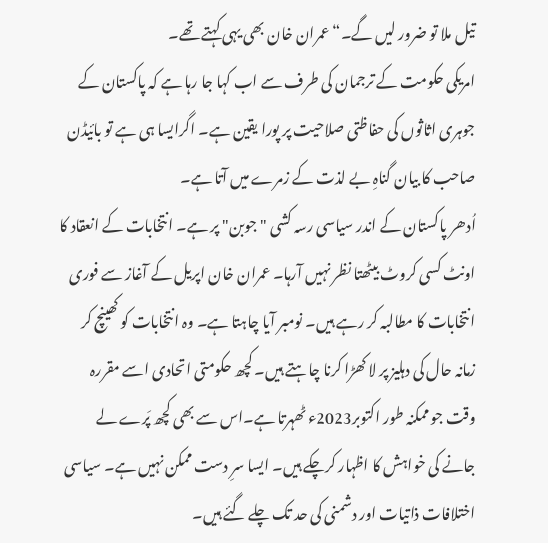تیل ملا تو ضرور لیں گے۔“عمران خان بھی یہی کہتے تھے۔
امریکی حکومت کے ترجمان کی طرف سے اب کہا جا رہا ہے کہ پاکستان کے جوہری اثاثوں کی حفاظتی صلاحیت پر پورا یقین ہے۔ اگرایسا ہی ہے تو بائیڈن صاحب کا بیان گناہِ بے لذت کے زمرے میں آتا ہے۔
اُدھر پاکستان کے اندر سیاسی رسہ کشی "جوبن" پر ہے۔ انتخابات کے انعقاد کا اونٹ کسی کروٹ بیٹھتا نظر نہیں آرہا۔ عمران خان اپریل کے آغاز سے فوری انتخابات کا مطالبہ کر رہے ہیں۔ نومبر آیا چاہتا ہے۔ وہ انتخابات کو کھینچ کر زمانہ حال کی دہلیز پر لا کھڑا کرنا چاہتے ہیں۔ کچھ حکومتی اتحادی اسے مقررہ وقت جو ممکنہ طور اکتوبر2023ء ٹھہرتا ہے۔اس سے بھی کچھ پَرے لے جانے کی خواہش کا اظہار کرچکے ہیں۔ ایسا سرِ دست ممکن نہیں ہے۔ سیاسی اختلافات ذاتیات اور دشمنی کی حد تک چلے گئے ہیں۔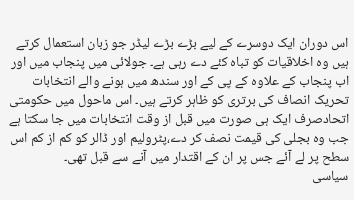اس دوران ایک دوسرے کے لیے بڑے بڑے لیڈر جو زبان استعمال کرتے ہیں وہ اخلاقیات کو تباہ کئے دے رہی ہے۔ جولائی میں پنجاب میں اور اب پنجاب کے علاوہ کے پی کے اور سندھ میں ہونے والے انتخابات تحریک انصاف کی برتری کو ظاہر کرتے ہیں۔ اس ماحول میں حکومتی اتحادصرف ایک ہی صورت میں قبل از وقت انتخابات میں جا سکتا ہے جب وہ بجلی کی قیمت نصف کر دے،پٹرولیم اور ڈالر کو کم از کم اس سطح پر لے آئے جس پر ان کے اقتدار میں آنے سے قبل تھی۔
سیاسی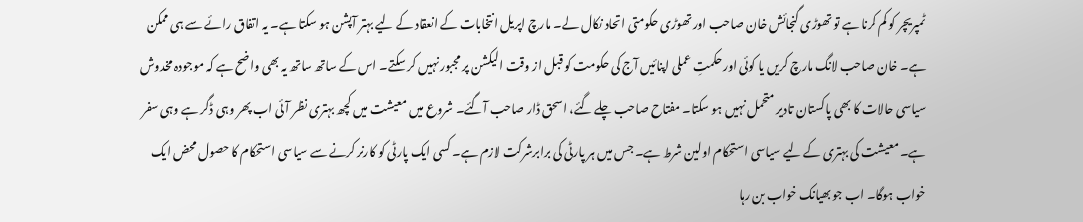ٹمپریچر کو کم کرنا ہے تو تھوڑی گنجائش خان صاحب اور تھوڑی حکومتی اتحاد نکال لے۔ مارچ اپریل انتخابات کے انعقاد کے لیے بہتر آپشن ہو سکتا ہے۔ یہ اتفاق رائے سے ہی ممکن ہے۔ خان صاحب لانگ مارچ کریں یا کوئی اور حکمتِ عملی اپنائیں آج کی حکومت کو قبل از وقت الیکشن پر مجبور نہیں کر سکتے۔ اس کے ساتھ ساتھ یہ بھی واضح ہے کہ موجودہ مخدوش سیاسی حالات کا بھی پاکستان تادیر متحمل نہیں ہو سکتا۔ مفتاح صاحب چلے گئے، اسحق ڈار صاحب آگئے۔ شروع میں معیشت میں کچھ بہتری نظر آئی اب پھر وہی ڈگر ہے وہی سفر ہے۔ معیشت کی بہتری کے لیے سیاسی استحکام اولین شرط ہے۔ جس میں ہر پارٹی کی برابرشرکت لازم ہے۔ کسی ایک پارٹی کو کارنر کرنے سے سیاسی استحکام کا حصول محض ایک خواب ہوگا۔ اب جو بھیانک خواب بن رہا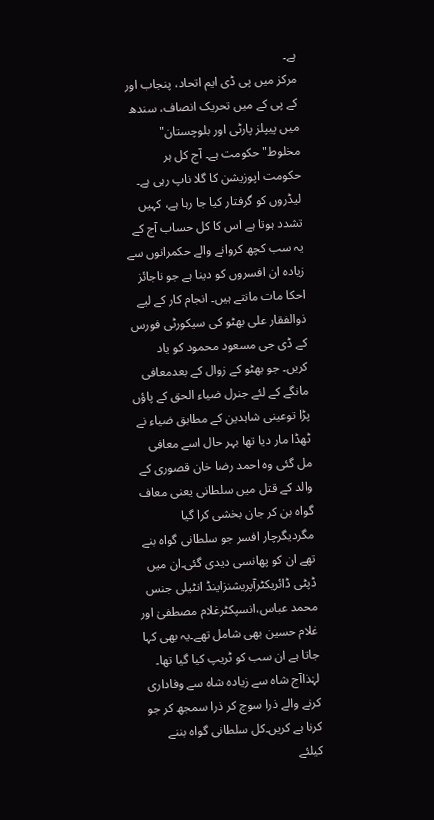ہے۔
مرکز میں پی ڈی ایم اتحاد، پنجاب اور کے پی کے میں تحریک انصاف، سندھ میں پیپلز پارٹی اور بلوچستان" مخلوط" حکومت ہے۔ آج کل ہر حکومت اپوزیشن کا گلا ناپ رہی ہے۔ لیڈروں کو گرفتار کیا جا رہا ہے، کہیں تشدد ہوتا ہے اس کا کل حساب آج کے یہ سب کچھ کروانے والے حکمرانوں سے زیادہ ان افسروں کو دینا ہے جو ناجائز احکا مات مانتے ہیں۔ انجام کار کے لیے ذوالفقار علی بھٹو کی سیکورٹی فورس کے ڈی جی مسعود محمود کو یاد کریں۔ جو بھٹو کے زوال کے بعدمعافی مانگے کے لئے جنرل ضیاء الحق کے پاؤں پڑا توعینی شاہدین کے مطابق ضیاء نے ٹھڈا مار دیا تھا بہر حال اسے معافی مل گئی وہ احمد رضا خان قصوری کے والد کے قتل میں سلطانی یعنی معاف گواہ بن کر جان بخشی کرا گیا مگردیگرچار افسر جو سلطانی گواہ بنے تھے ان کو پھانسی دیدی گئی۔ان میں ڈپٹی ڈائریکٹرآپریشنزاینڈ انٹیلی جنس محمد عباس،انسپکٹرغلام مصطفیٰ اور غلام حسین بھی شامل تھے۔یہ بھی کہا جاتا ہے ان سب کو ٹریپ کیا گیا تھا۔ لہٰذاآج شاہ سے زیادہ شاہ سے وفاداری کرنے والے ذرا سوچ کر ذرا سمجھ کر جو کرنا ہے کریں۔کل سلطانی گواہ بننے کیلئے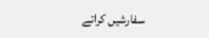سفارشیں کراتے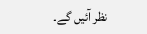نظر آئیں گے۔